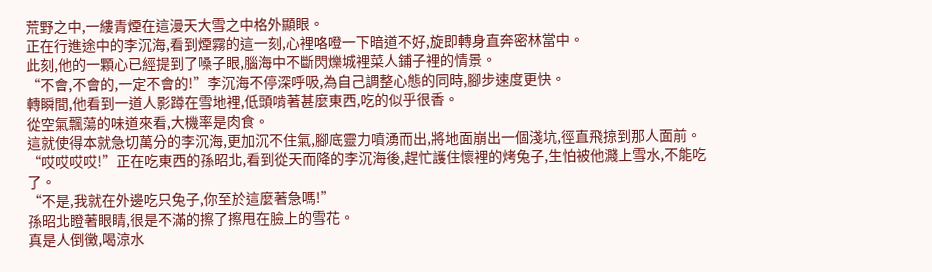荒野之中,一縷青煙在這漫天大雪之中格外顯眼。
正在行進途中的李沉海,看到煙霧的這一刻,心裡咯噔一下暗道不好,旋即轉身直奔密林當中。
此刻,他的一顆心已經提到了嗓子眼,腦海中不斷閃爍城裡菜人鋪子裡的情景。
“不會,不會的,一定不會的!”李沉海不停深呼吸,為自己調整心態的同時,腳步速度更快。
轉瞬間,他看到一道人影蹲在雪地裡,低頭啃著甚麼東西,吃的似乎很香。
從空氣飄蕩的味道來看,大機率是肉食。
這就使得本就急切萬分的李沉海,更加沉不住氣,腳底靈力噴湧而出,將地面崩出一個淺坑,徑直飛掠到那人面前。
“哎哎哎哎!”正在吃東西的孫昭北,看到從天而降的李沉海後,趕忙護住懷裡的烤兔子,生怕被他濺上雪水,不能吃了。
“不是,我就在外邊吃只兔子,你至於這麼著急嗎!”
孫昭北瞪著眼睛,很是不滿的擦了擦甩在臉上的雪花。
真是人倒黴,喝涼水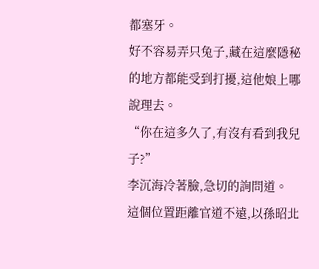都塞牙。
好不容易弄只兔子,藏在這麼隱秘的地方都能受到打擾,這他娘上哪說理去。
“你在這多久了,有沒有看到我兒子?”
李沉海冷著臉,急切的詢問道。
這個位置距離官道不遠,以孫昭北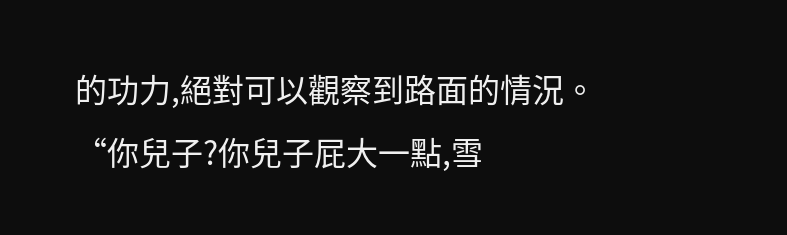的功力,絕對可以觀察到路面的情況。
“你兒子?你兒子屁大一點,雪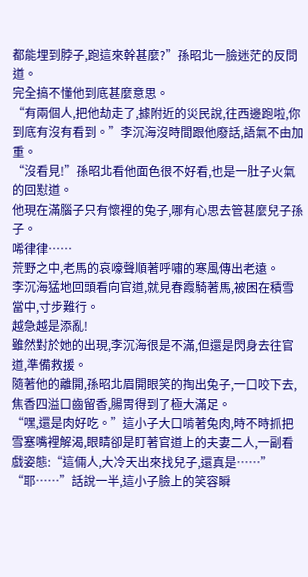都能埋到脖子,跑這來幹甚麼?”孫昭北一臉迷茫的反問道。
完全搞不懂他到底甚麼意思。
“有兩個人,把他劫走了,據附近的災民說,往西邊跑啦,你到底有沒有看到。”李沉海沒時間跟他廢話,語氣不由加重。
“沒看見!”孫昭北看他面色很不好看,也是一肚子火氣的回懟道。
他現在滿腦子只有懷裡的兔子,哪有心思去管甚麼兒子孫子。
唏律律……
荒野之中,老馬的哀嚎聲順著呼嘯的寒風傳出老遠。
李沉海猛地回頭看向官道,就見春霞騎著馬,被困在積雪當中,寸步難行。
越急越是添亂!
雖然對於她的出現,李沉海很是不滿,但還是閃身去往官道,準備救援。
隨著他的離開,孫昭北眉開眼笑的掏出兔子,一口咬下去,焦香四溢口齒留香,腸胃得到了極大滿足。
“嘿,還是肉好吃。”這小子大口啃著兔肉,時不時抓把雪塞嘴裡解渴,眼睛卻是盯著官道上的夫妻二人,一副看戲姿態:“這倆人,大冷天出來找兒子,還真是……”
“耶……”話說一半,這小子臉上的笑容瞬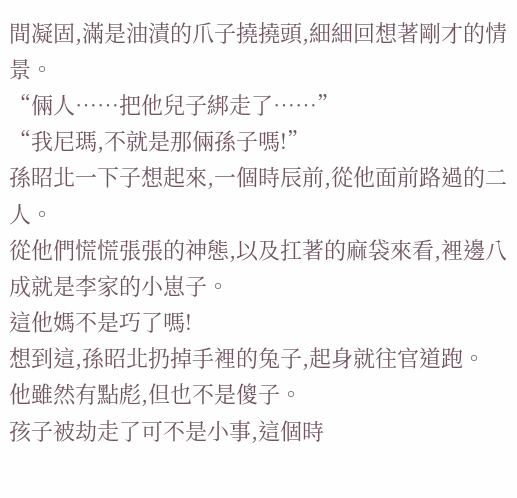間凝固,滿是油漬的爪子撓撓頭,細細回想著剛才的情景。
“倆人……把他兒子綁走了……”
“我尼瑪,不就是那倆孫子嗎!”
孫昭北一下子想起來,一個時辰前,從他面前路過的二人。
從他們慌慌張張的神態,以及扛著的麻袋來看,裡邊八成就是李家的小崽子。
這他媽不是巧了嗎!
想到這,孫昭北扔掉手裡的兔子,起身就往官道跑。
他雖然有點彪,但也不是傻子。
孩子被劫走了可不是小事,這個時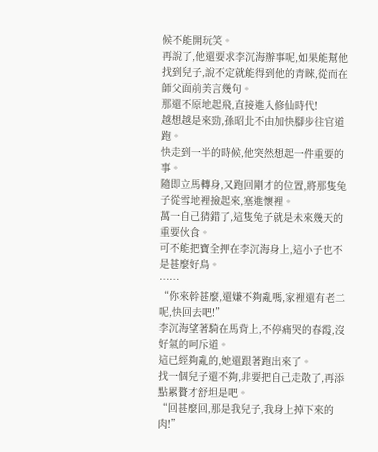候不能開玩笑。
再說了,他還要求李沉海辦事呢,如果能幫他找到兒子,說不定就能得到他的青睞,從而在師父面前美言幾句。
那還不原地起飛,直接進入修仙時代!
越想越是來勁,孫昭北不由加快腳步往官道跑。
快走到一半的時候,他突然想起一件重要的事。
隨即立馬轉身,又跑回剛才的位置,將那隻兔子從雪地裡撿起來,塞進懷裡。
萬一自己猜錯了,這隻兔子就是未來幾天的重要伙食。
可不能把寶全押在李沉海身上,這小子也不是甚麼好鳥。
……
“你來幹甚麼,還嫌不夠亂嗎,家裡還有老二呢,快回去吧!”
李沉海望著騎在馬背上,不停痛哭的春霞,沒好氣的呵斥道。
這已經夠亂的,她還跟著跑出來了。
找一個兒子還不夠,非要把自己走散了,再添點累贅才舒坦是吧。
“回甚麼回,那是我兒子,我身上掉下來的肉!”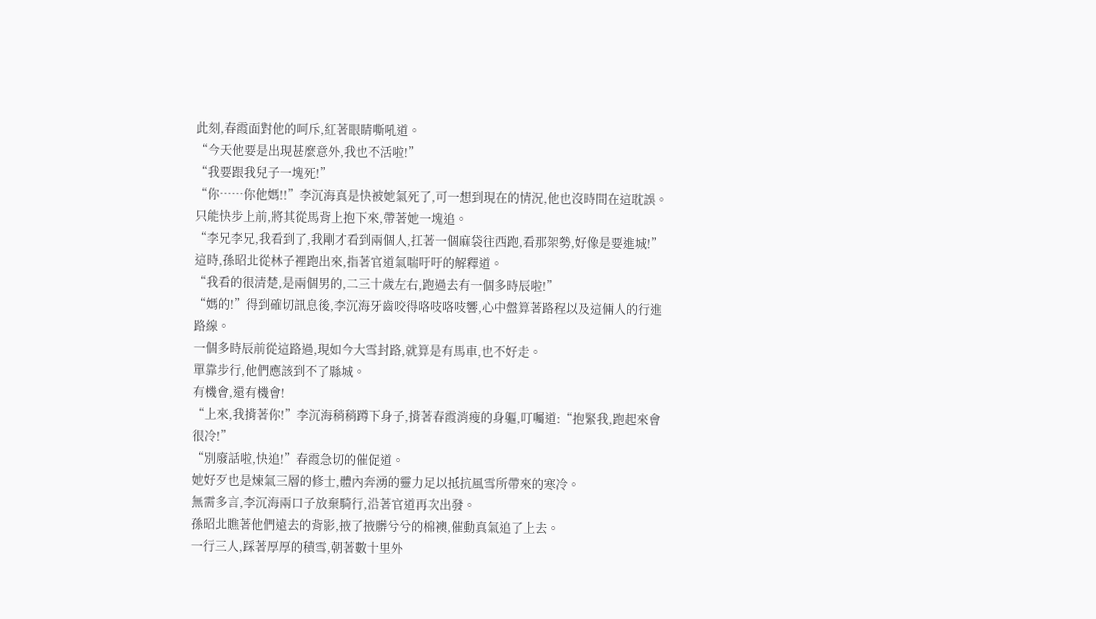此刻,春霞面對他的呵斥,紅著眼睛嘶吼道。
“今天他要是出現甚麼意外,我也不活啦!”
“我要跟我兒子一塊死!”
“你……你他媽!!”李沉海真是快被她氣死了,可一想到現在的情況,他也沒時間在這耽誤。
只能快步上前,將其從馬背上抱下來,帶著她一塊追。
“李兄李兄,我看到了,我剛才看到兩個人,扛著一個麻袋往西跑,看那架勢,好像是要進城!”
這時,孫昭北從林子裡跑出來,指著官道氣喘吁吁的解釋道。
“我看的很清楚,是兩個男的,二三十歲左右,跑過去有一個多時辰啦!”
“媽的!”得到確切訊息後,李沉海牙齒咬得咯吱咯吱響,心中盤算著路程以及這倆人的行進路線。
一個多時辰前從這路過,現如今大雪封路,就算是有馬車,也不好走。
單靠步行,他們應該到不了縣城。
有機會,還有機會!
“上來,我揹著你!”李沉海稍稍蹲下身子,揹著春霞消瘦的身軀,叮囑道:“抱緊我,跑起來會很冷!”
“別廢話啦,快追!”春霞急切的催促道。
她好歹也是煉氣三層的修士,體內奔湧的靈力足以抵抗風雪所帶來的寒冷。
無需多言,李沉海兩口子放棄騎行,沿著官道再次出發。
孫昭北瞧著他們遠去的背影,掖了掖髒兮兮的棉襖,催動真氣追了上去。
一行三人,踩著厚厚的積雪,朝著數十里外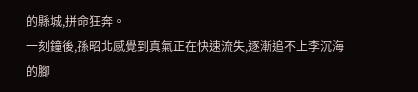的縣城,拼命狂奔。
一刻鐘後,孫昭北感覺到真氣正在快速流失,逐漸追不上李沉海的腳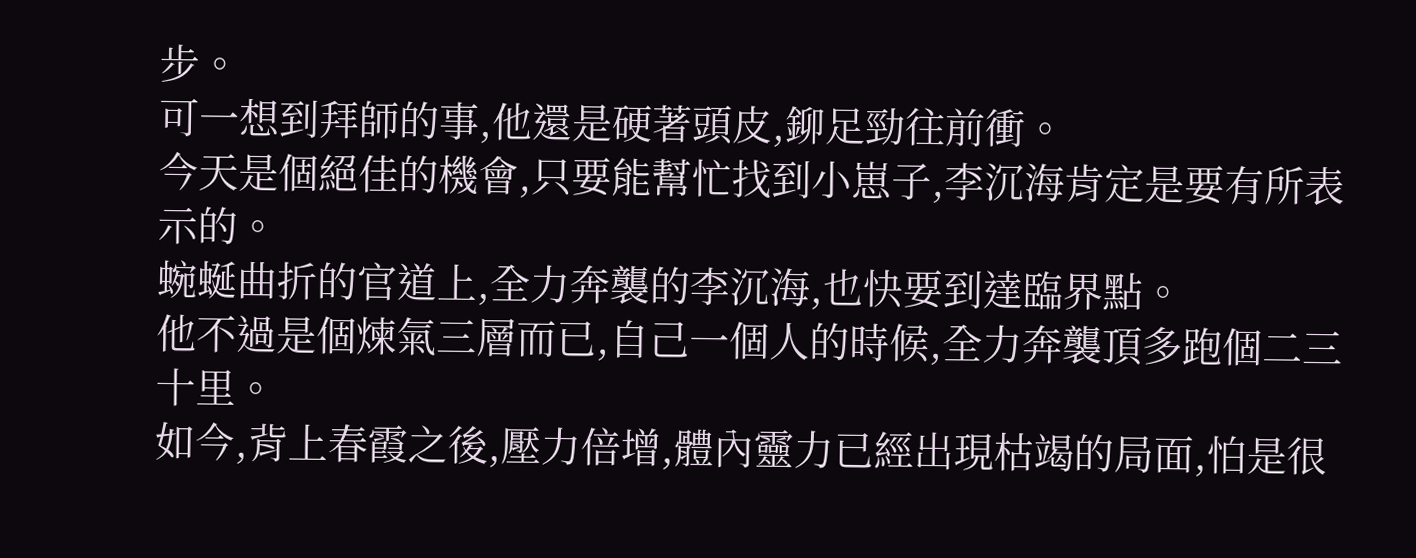步。
可一想到拜師的事,他還是硬著頭皮,鉚足勁往前衝。
今天是個絕佳的機會,只要能幫忙找到小崽子,李沉海肯定是要有所表示的。
蜿蜒曲折的官道上,全力奔襲的李沉海,也快要到達臨界點。
他不過是個煉氣三層而已,自己一個人的時候,全力奔襲頂多跑個二三十里。
如今,背上春霞之後,壓力倍增,體內靈力已經出現枯竭的局面,怕是很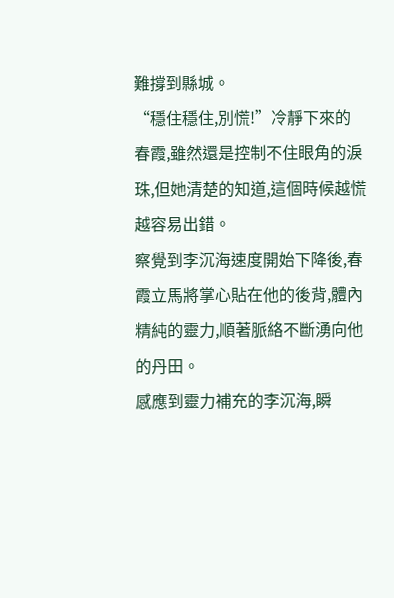難撐到縣城。
“穩住穩住,別慌!”冷靜下來的春霞,雖然還是控制不住眼角的淚珠,但她清楚的知道,這個時候越慌越容易出錯。
察覺到李沉海速度開始下降後,春霞立馬將掌心貼在他的後背,體內精純的靈力,順著脈絡不斷湧向他的丹田。
感應到靈力補充的李沉海,瞬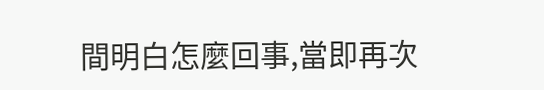間明白怎麼回事,當即再次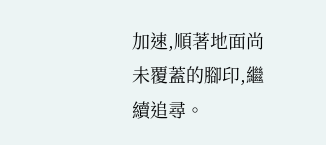加速,順著地面尚未覆蓋的腳印,繼續追尋。